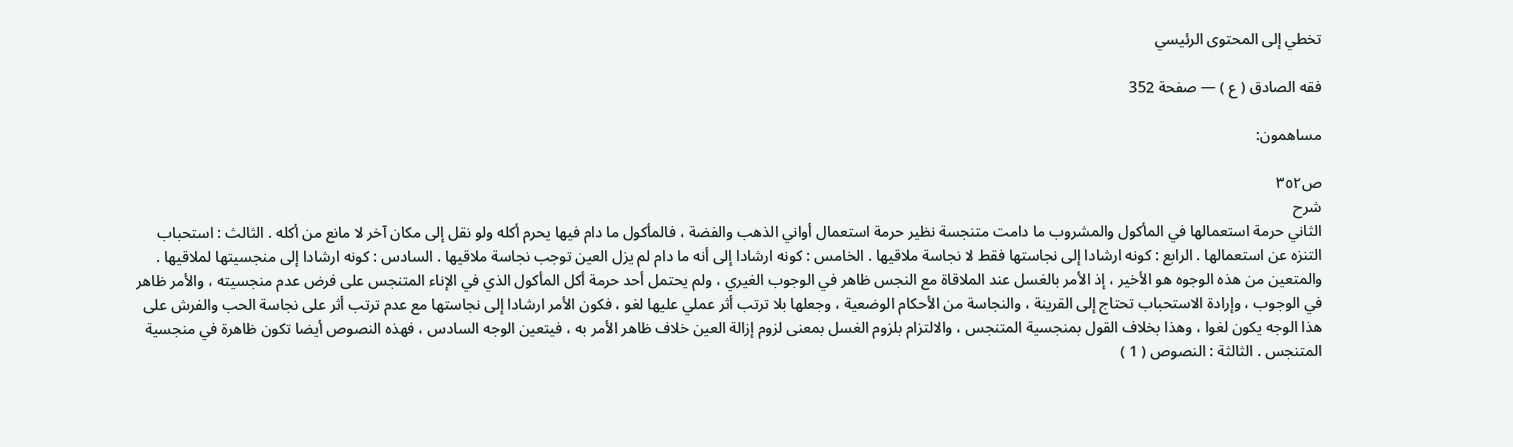تخطي إلى المحتوى الرئيسي

فقه الصادق ( ع ) — صفحة 352

مساهمون:

ص٣٥٢
شرح
الثاني حرمة استعمالها في المأكول والمشروب ما دامت متنجسة نظير حرمة استعمال أواني الذهب والفضة ، فالمأكول ما دام فيها يحرم أكله ولو نقل إلى مكان آخر لا مانع من أكله . الثالث : استحباب التنزه عن استعمالها . الرابع : كونه ارشادا إلى نجاستها فقط لا نجاسة ملاقيها . الخامس : كونه ارشادا إلى أنه ما دام لم يزل العين توجب نجاسة ملاقيها . السادس : كونه ارشادا إلى منجسيتها لملاقيها . والمتعين من هذه الوجوه هو الأخير ، إذ الأمر بالغسل عند الملاقاة مع النجس ظاهر في الوجوب الغيري ، ولم يحتمل أحد حرمة أكل المأكول الذي في الإناء المتنجس على فرض عدم منجسيته ، والأمر ظاهر في الوجوب ، وإرادة الاستحباب تحتاج إلى القرينة ، والنجاسة من الأحكام الوضعية ، وجعلها بلا ترتب أثر عملي عليها لغو ، فكون الأمر ارشادا إلى نجاستها مع عدم ترتب أثر على نجاسة الحب والفرش على هذا الوجه يكون لغوا ، وهذا بخلاف القول بمنجسية المتنجس ، والالتزام بلزوم الغسل بمعنى لزوم إزالة العين خلاف ظاهر الأمر به ، فيتعين الوجه السادس ، فهذه النصوص أيضا تكون ظاهرة في منجسية المتنجس . الثالثة : النصوص ( 1 )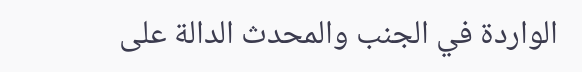الواردة في الجنب والمحدث الدالة على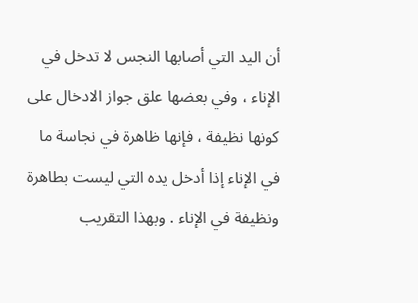أن اليد التي أصابها النجس لا تدخل في الإناء ، وفي بعضها علق جواز الادخال على كونها نظيفة ، فإنها ظاهرة في نجاسة ما في الإناء إذا أدخل يده التي ليست بطاهرة ونظيفة في الإناء . وبهذا التقريب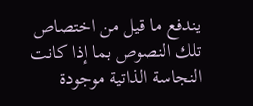يندفع ما قيل من اختصاص تلك النصوص بما إذا كانت النجاسة الذاتية موجودة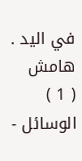في اليد .
هامش
( 1 ) الوسائل -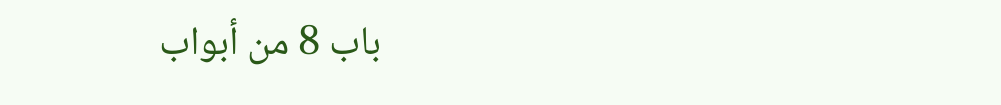باب 8 من أبواب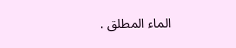الماء المطلق .